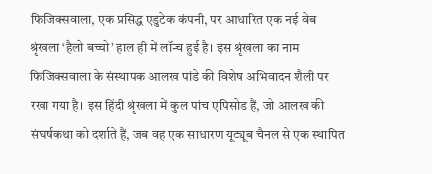फिजिक्सवाला, एक प्रसिद्ध एडुटेक कंपनी, पर आधारित एक नई वेब श्रृंखला ‘हैलो बच्चो’ हाल ही में लॉन्च हुई है। इस श्रृंखला का नाम फिजिक्सवाला के संस्थापक आलख पांडे की विशेष अभिवादन शैली पर रखा गया है। इस हिंदी श्रृंखला में कुल पांच एपिसोड हैं, जो आलख की संघर्षकथा को दर्शाते हैं, जब वह एक साधारण यूट्यूब चैनल से एक स्थापित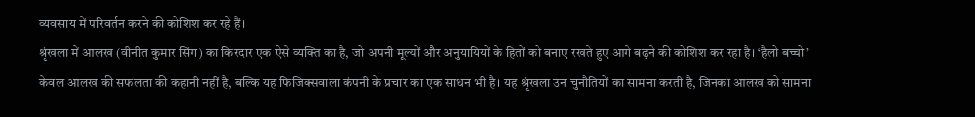व्यवसाय में परिवर्तन करने की कोशिश कर रहे हैं।
श्रृंखला में आलख (वीनीत कुमार सिंग) का किरदार एक ऐसे व्यक्ति का है, जो अपनी मूल्यों और अनुयायियों के हितों को बनाए रखते हुए आगे बढ़ने की कोशिश कर रहा है। ‘हैलो बच्चो’ केवल आलख की सफलता की कहानी नहीं है, बल्कि यह फिजिक्सवाला कंपनी के प्रचार का एक साधन भी है। यह श्रृंखला उन चुनौतियों का सामना करती है, जिनका आलख को सामना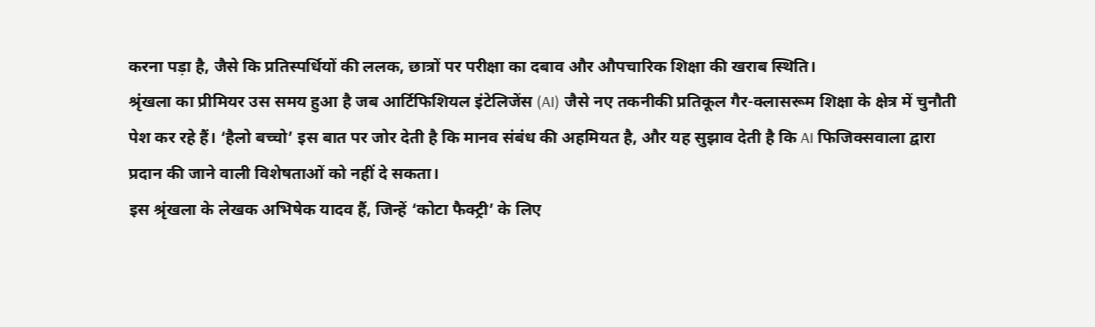करना पड़ा है, जैसे कि प्रतिस्पर्धियों की ललक, छात्रों पर परीक्षा का दबाव और औपचारिक शिक्षा की खराब स्थिति।
श्रृंखला का प्रीमियर उस समय हुआ है जब आर्टिफिशियल इंटेलिजेंस (AI) जैसे नए तकनीकी प्रतिकूल गैर-क्लासरूम शिक्षा के क्षेत्र में चुनौती पेश कर रहे हैं। ‘हैलो बच्चो’ इस बात पर जोर देती है कि मानव संबंध की अहमियत है, और यह सुझाव देती है कि AI फिजिक्सवाला द्वारा प्रदान की जाने वाली विशेषताओं को नहीं दे सकता।
इस श्रृंखला के लेखक अभिषेक यादव हैं, जिन्हें ‘कोटा फैक्ट्री’ के लिए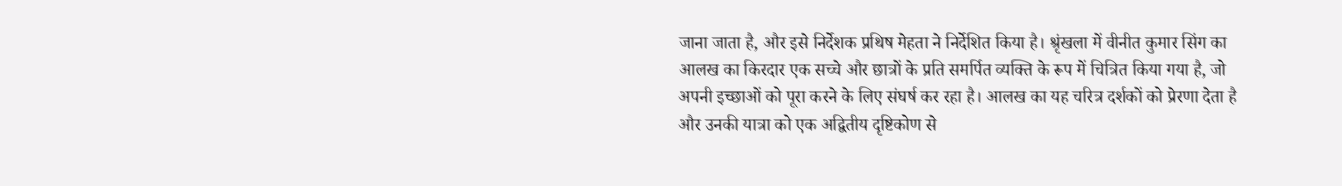जाना जाता है, और इसे निर्देशक प्रथिष मेहता ने निर्देशित किया है। श्रृंखला में वीनीत कुमार सिंग का आलख का किरदार एक सच्चे और छात्रों के प्रति समर्पित व्यक्ति के रूप में चित्रित किया गया है, जो अपनी इच्छाओं को पूरा करने के लिए संघर्ष कर रहा है। आलख का यह चरित्र दर्शकों को प्रेरणा देता है और उनकी यात्रा को एक अद्वितीय दृष्टिकोण से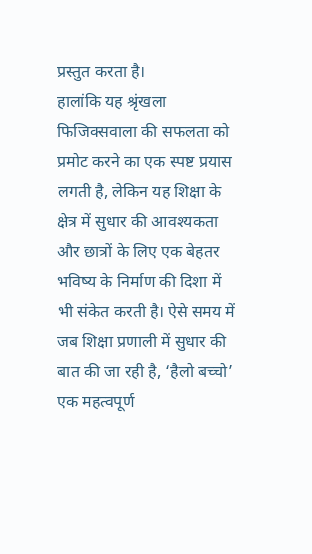प्रस्तुत करता है।
हालांकि यह श्रृंखला फिजिक्सवाला की सफलता को प्रमोट करने का एक स्पष्ट प्रयास लगती है, लेकिन यह शिक्षा के क्षेत्र में सुधार की आवश्यकता और छात्रों के लिए एक बेहतर भविष्य के निर्माण की दिशा में भी संकेत करती है। ऐसे समय में जब शिक्षा प्रणाली में सुधार की बात की जा रही है, ‘हैलो बच्चो’ एक महत्वपूर्ण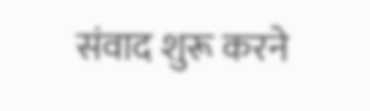संवाद शुरू करने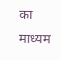का माध्यम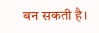बन सकती है।